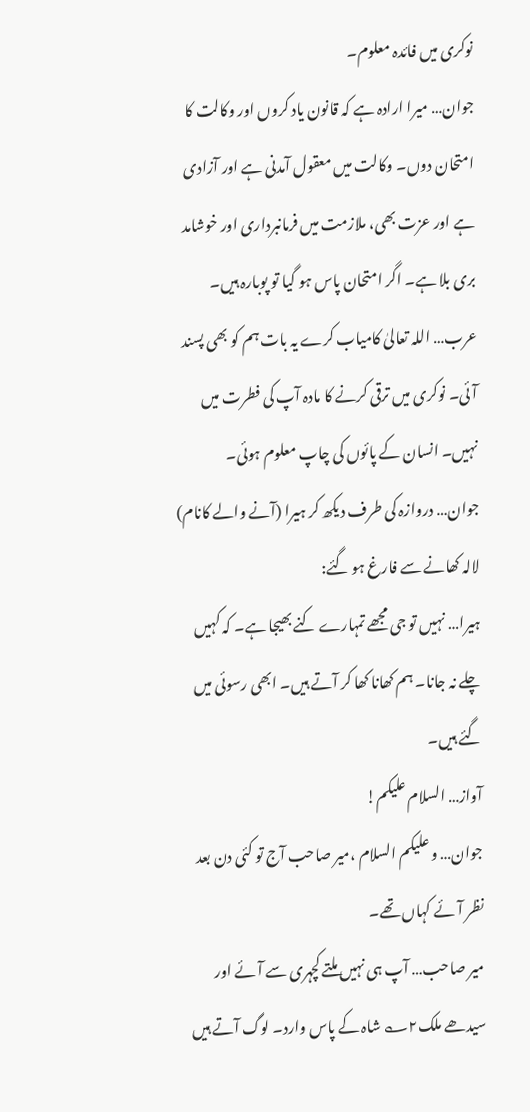نوکری میں فائدہ معلوم۔
جوان… میرا ارادہ ہے کہ قانون یاد کروں اور وکالت کا امتحان دوں۔ وکالت میں معقول آمدنی ہے اور آزادی ہے اور عزت بھی، ملازمت میں فرمانبرداری اور خوشامد بری بلا ہے۔ اگر امتحان پاس ہو گیا تو پوبارہ ہیں۔
عرب… اللہ تعالیٰ کامیاب کرے یہ بات ہم کو بھی پسند آئی۔ نوکری میں ترقی کرنے کا مادہ آپ کی فطرت میں نہیں۔ انسان کے پائوں کی چاپ معلوم ہوئی۔
جوان… دروازہ کی طرف دیکھ کر ہیرا (آنے والے کانام) لالہ کھانے سے فارغ ہو گئے:
ہیرا… نہیں تو جی مجھے تمہارے کنے بھیجا ہے۔ کہ کہیں چلے نہ جانا۔ ہم کھانا کھا کر آتے ہیں۔ ابھی رسوئی میں گئے ہیں۔
آواز… السلام علیکم!
جوان… و علیکم السلام ،میر صاحب آج تو کئی دن بعد نظر آئے کہاں تھے۔
میر صاحب… آپ ہی نہیں ملتے کچہری سے آئے اور سیدھے ملک۲؎ شاہ کے پاس وارد۔ لوگ آتے ہیں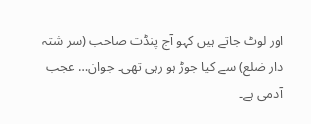اور لوٹ جاتے ہیں کہو آج پنڈت صاحب (سر شتہ دار ضلع) سے کیا جوڑ ہو رہی تھی۔ جوان… عجب آدمی ہے۔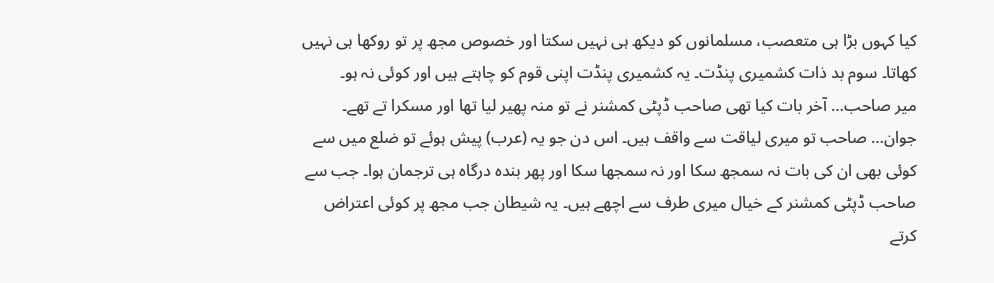کیا کہوں بڑا ہی متعصب، مسلمانوں کو دیکھ ہی نہیں سکتا اور خصوص مجھ پر تو روکھا ہی نہیں کھاتا۔ سوم بد ذات کشمیری پنڈت۔ یہ کشمیری پنڈت اپنی قوم کو چاہتے ہیں اور کوئی نہ ہو۔
میر صاحب… آخر بات کیا تھی صاحب ڈپٹی کمشنر نے تو منہ پھیر لیا تھا اور مسکرا تے تھے۔
جوان… صاحب تو میری لیاقت سے واقف ہیں۔ اس دن جو یہ (عرب) پیش ہوئے تو ضلع میں سے کوئی بھی ان کی بات نہ سمجھ سکا اور نہ سمجھا سکا اور پھر بندہ درگاہ ہی ترجمان ہوا۔ جب سے صاحب ڈپٹی کمشنر کے خیال میری طرف سے اچھے ہیں۔ یہ شیطان جب مجھ پر کوئی اعتراض کرتے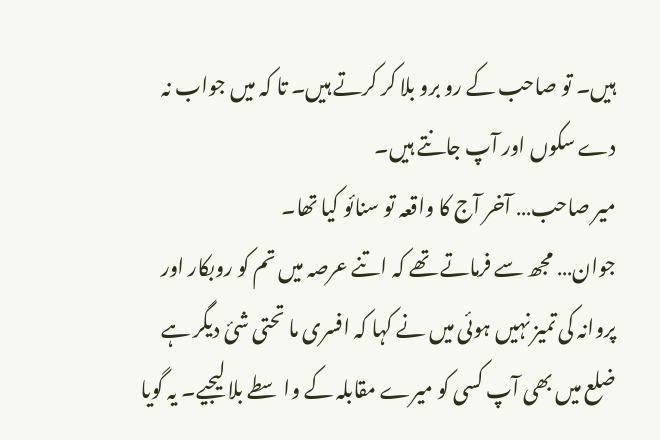ہیں۔ تو صاحب کے رو برو بلا کر کرتے ہیں۔ تا کہ میں جواب نہ دے سکوں اور آپ جانتے ہیں۔
میر صاحب… آخر آج کا واقعہ تو سنائو کیا تھا۔
جوان… مجھ سے فرماتے تھے کہ اتنے عرصہ میں تم کو روبکار اور پروانہ کی تمیز نہیں ہوئی میں نے کہا کہ افسری ما تحتی شیٔ دیگر ہے ضلع میں بھی آپ کسی کو میرے مقابلہ کے واسطے بلا لیجیے۔ یہ گویا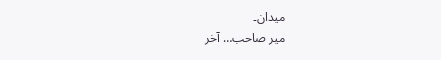میدان۔
میر صاحب… آخر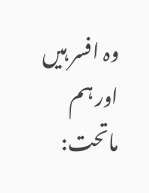وہ افسر ہیں اور ہم ماتحت: